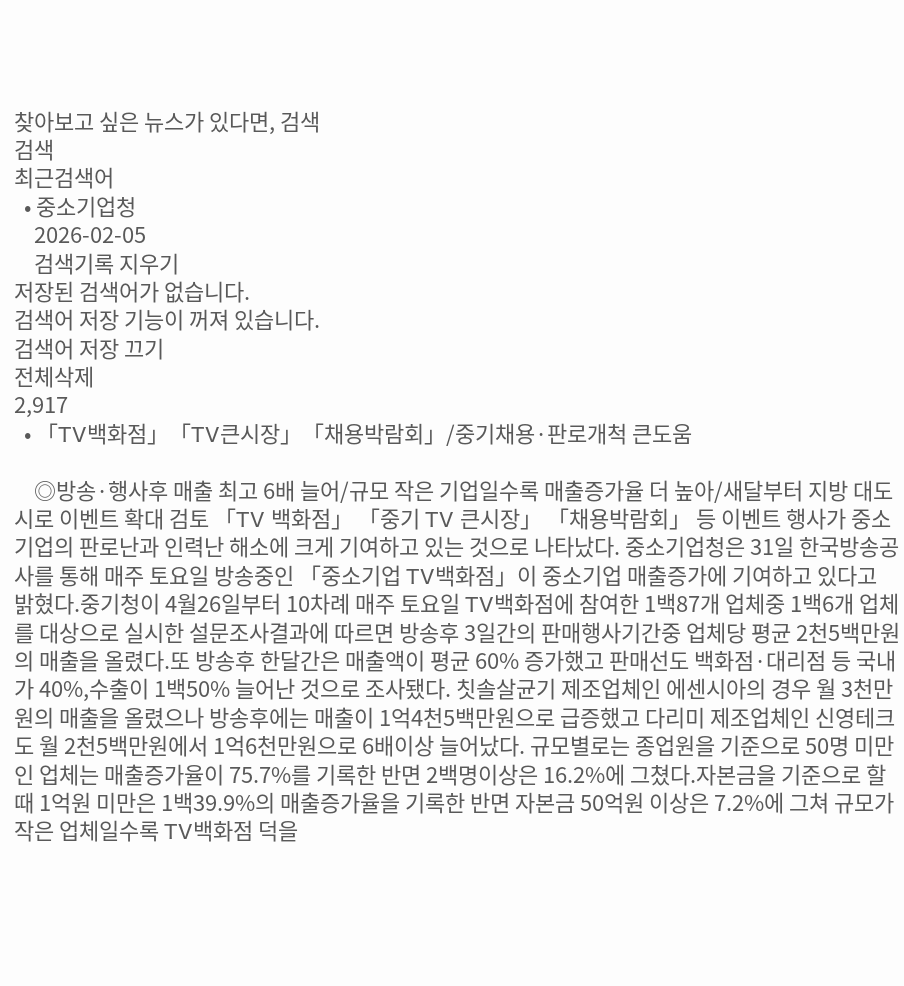찾아보고 싶은 뉴스가 있다면, 검색
검색
최근검색어
  • 중소기업청
    2026-02-05
    검색기록 지우기
저장된 검색어가 없습니다.
검색어 저장 기능이 꺼져 있습니다.
검색어 저장 끄기
전체삭제
2,917
  • 「TV백화점」「TV큰시장」「채용박람회」/중기채용·판로개척 큰도움

    ◎방송·행사후 매출 최고 6배 늘어/규모 작은 기업일수록 매출증가율 더 높아/새달부터 지방 대도시로 이벤트 확대 검토 「TV 백화점」 「중기 TV 큰시장」 「채용박람회」 등 이벤트 행사가 중소기업의 판로난과 인력난 해소에 크게 기여하고 있는 것으로 나타났다. 중소기업청은 31일 한국방송공사를 통해 매주 토요일 방송중인 「중소기업 TV백화점」이 중소기업 매출증가에 기여하고 있다고 밝혔다.중기청이 4월26일부터 10차례 매주 토요일 TV백화점에 참여한 1백87개 업체중 1백6개 업체를 대상으로 실시한 설문조사결과에 따르면 방송후 3일간의 판매행사기간중 업체당 평균 2천5백만원의 매출을 올렸다.또 방송후 한달간은 매출액이 평균 60% 증가했고 판매선도 백화점·대리점 등 국내가 40%,수출이 1백50% 늘어난 것으로 조사됐다. 칫솔살균기 제조업체인 에센시아의 경우 월 3천만원의 매출을 올렸으나 방송후에는 매출이 1억4천5백만원으로 급증했고 다리미 제조업체인 신영테크도 월 2천5백만원에서 1억6천만원으로 6배이상 늘어났다. 규모별로는 종업원을 기준으로 50명 미만인 업체는 매출증가율이 75.7%를 기록한 반면 2백명이상은 16.2%에 그쳤다.자본금을 기준으로 할때 1억원 미만은 1백39.9%의 매출증가율을 기록한 반면 자본금 50억원 이상은 7.2%에 그쳐 규모가 작은 업체일수록 TV백화점 덕을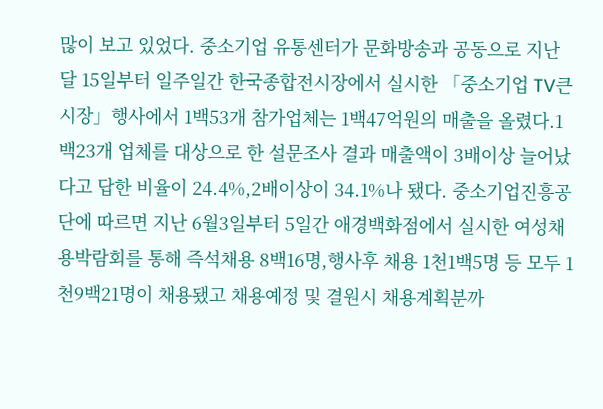많이 보고 있었다. 중소기업 유통센터가 문화방송과 공동으로 지난달 15일부터 일주일간 한국종합전시장에서 실시한 「중소기업 TV큰시장」행사에서 1백53개 참가업체는 1백47억원의 매출을 올렸다.1백23개 업체를 대상으로 한 설문조사 결과 매출액이 3배이상 늘어났다고 답한 비율이 24.4%,2배이상이 34.1%나 됐다. 중소기업진흥공단에 따르면 지난 6월3일부터 5일간 애경백화점에서 실시한 여성채용박람회를 통해 즉석채용 8백16명,행사후 채용 1천1백5명 등 모두 1천9백21명이 채용됐고 채용예정 및 결원시 채용계획분까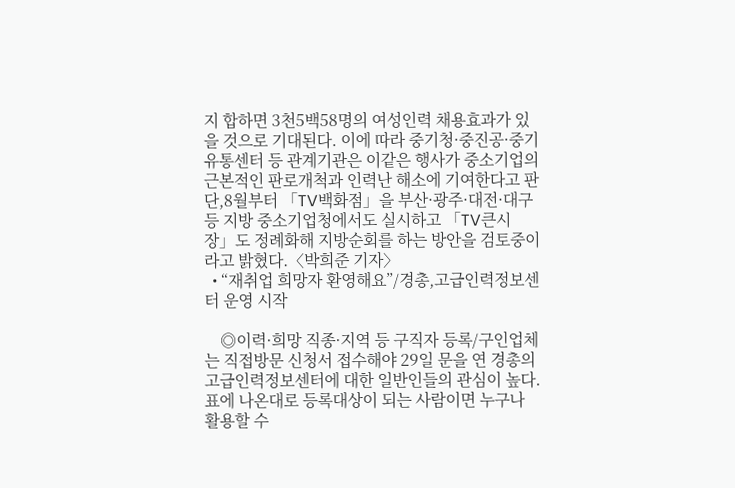지 합하면 3천5백58명의 여성인력 채용효과가 있을 것으로 기대된다. 이에 따라 중기청·중진공·중기유통센터 등 관계기관은 이같은 행사가 중소기업의 근본적인 판로개척과 인력난 해소에 기여한다고 판단,8월부터 「TV백화점」을 부산·광주·대전·대구 등 지방 중소기업청에서도 실시하고 「TV큰시장」도 정례화해 지방순회를 하는 방안을 검토중이라고 밝혔다.〈박희준 기자〉
  • “재취업 희망자 환영해요”/경총,고급인력정보센터 운영 시작

    ◎이력·희망 직종·지역 등 구직자 등록/구인업체는 직접방문 신청서 접수해야 29일 문을 연 경총의 고급인력정보센터에 대한 일반인들의 관심이 높다. 표에 나온대로 등록대상이 되는 사람이면 누구나 활용할 수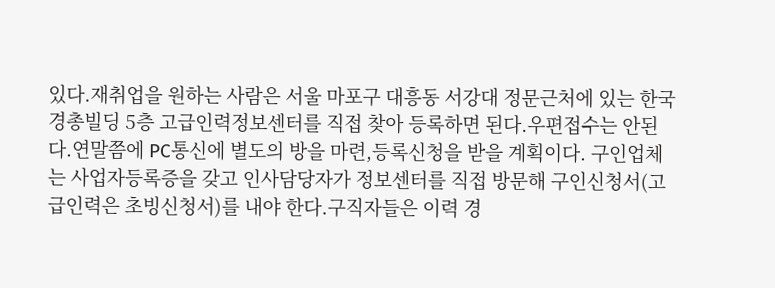있다.재취업을 원하는 사람은 서울 마포구 대흥동 서강대 정문근처에 있는 한국경총빌딩 5층 고급인력정보센터를 직접 찾아 등록하면 된다.우편접수는 안된다.연말쯤에 PC통신에 별도의 방을 마련,등록신청을 받을 계획이다. 구인업체는 사업자등록증을 갖고 인사담당자가 정보센터를 직접 방문해 구인신청서(고급인력은 초빙신청서)를 내야 한다.구직자들은 이력 경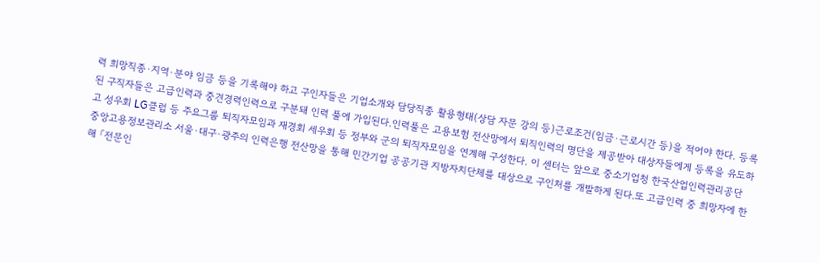력 희망직종·지역·분야 임금 등을 기록해야 하고 구인자들은 기업소개와 담당직종 활용형태(상담 자문 강의 등)근로조건(임금·근로시간 등)을 적어야 한다. 등록된 구직자들은 고급인력과 중견경력인력으로 구분돼 인력 풀에 가입된다.인력풀은 고용보험 전산망에서 퇴직인력의 명단을 제공받아 대상자들에게 등록을 유도하고 성우회 LG클럽 등 주요그룹 퇴직자모임과 재경회 세우회 등 정부와 군의 퇴직자모임을 연계해 구성한다. 이 센터는 앞으로 중소기업청 한국산업인력관리공단 중앙고용정보관리소 서울·대구·광주의 인력은행 전산망을 통해 민간기업 공공기관 지방자치단체를 대상으로 구인처를 개발하게 된다.또 고급인력 중 희망자에 한해 「전문인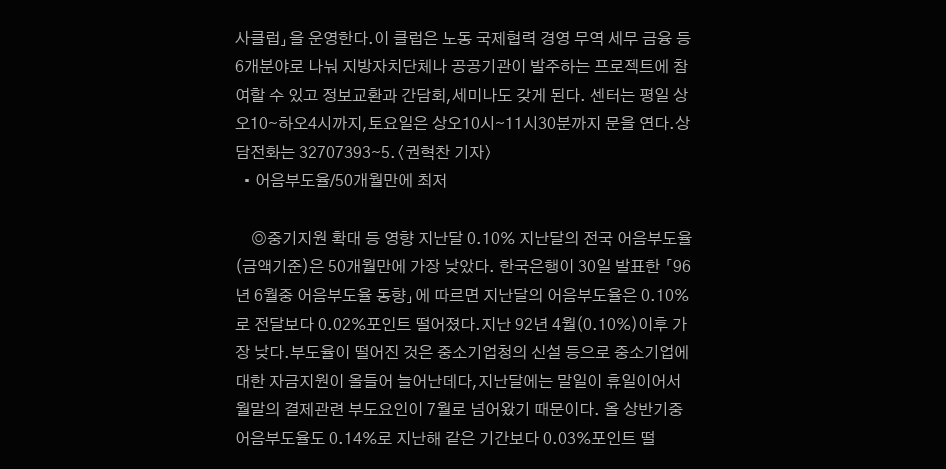사클럽」을 운영한다.이 클럽은 노동 국제협력 경영 무역 세무 금융 등 6개분야로 나눠 지방자치단체나 공공기관이 발주하는 프로젝트에 참여할 수 있고 정보교환과 간담회,세미나도 갖게 된다. 센터는 평일 상오10∼하오4시까지,토요일은 상오10시∼11시30분까지 문을 연다.상담전화는 32707393∼5.〈권혁찬 기자〉
  • 어음부도율/50개월만에 최저

    ◎중기지원 확대 등 영향 지난달 0.10% 지난달의 전국 어음부도율(금액기준)은 50개월만에 가장 낮았다. 한국은행이 30일 발표한 「96년 6월중 어음부도율 동향」에 따르면 지난달의 어음부도율은 0.10%로 전달보다 0.02%포인트 떨어졌다.지난 92년 4월(0.10%)이후 가장 낮다.부도율이 떨어진 것은 중소기업청의 신설 등으로 중소기업에 대한 자금지원이 올들어 늘어난데다,지난달에는 말일이 휴일이어서 월말의 결제관련 부도요인이 7월로 넘어왔기 때문이다. 올 상반기중 어음부도율도 0.14%로 지난해 같은 기간보다 0.03%포인트 떨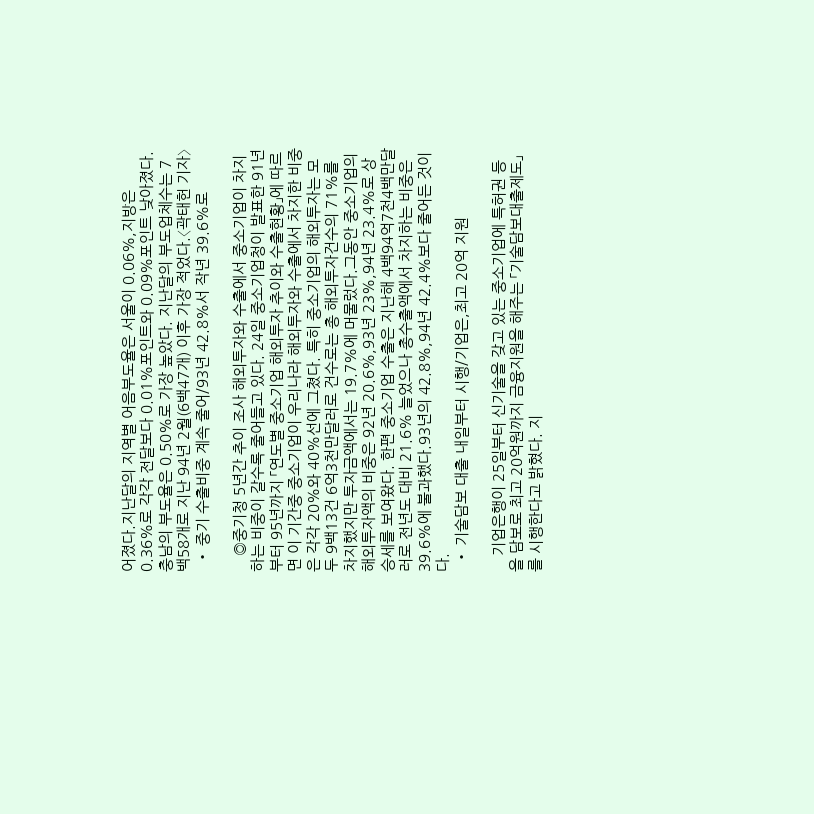어졌다.지난달의 지역별 어음부도율은 서울이 0.06%,지방은 0.36%로 각각 전달보다 0.01%포인트와 0.09%포인트 낮아졌다.충남의 부도율은 0.50%로 가장 높았다. 지난달의 부도업체수는 7백58개로 지난 94년 2월(6백47개) 이후 가장 적었다.〈곽태헌 기자〉
  • 중기 수출비중 계속 줄어/93년 42.8%서 작년 39.6%로

    ◎중기청 5년간 추이 조사 해외투자와 수출에서 중소기업이 차지하는 비중이 갈수록 줄어들고 있다. 24일 중소기업청이 발표한 91년부터 95년까지 「연도별 중소기업 해외투자 추이와 수출현황」에 따르면 이 기간중 중소기업이 우리나라 해외투자와 수출에서 차지한 비중은 각각 20%와 40%선에 그쳤다. 특히 중소기업의 해외투자는 모두 9백13건 6억3천만달러로 건수로는 총 해외투자건수의 71%를 차지했지만 투자금액에서는 19.7%에 머물렀다.그동안 중소기업의 해외투자액의 비중은 92년 20.6%,93년 23%,94년 23.4%로 상승세를 보여왔다. 한편 중소기업 수출은 지난해 4백94억7천4백만달러로 전년도 대비 21.6% 늘었으나 총수출액에서 차지하는 비중은 39.6%에 불과했다.93년의 42.8%,94년 42.4%보다 줄어든 것이다.
  • 기술담보 대출 내일부터 시행/기업은,최고 20억 지원

    기업은행이 25일부터 신기술을 갖고 있는 중소기업에 특허권 등을 담보로 최고 20억원까지 금융지원을 해주는 「기술담보대출제도」를 시행한다고 밝혔다. 지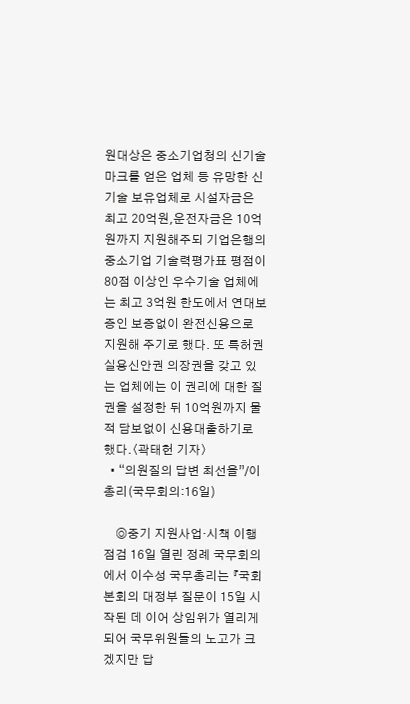원대상은 중소기업청의 신기술마크를 얻은 업체 등 유망한 신기술 보유업체로 시설자금은 최고 20억원,운전자금은 10억원까지 지원해주되 기업은행의 중소기업 기술력평가표 평점이 80점 이상인 우수기술 업체에는 최고 3억원 한도에서 연대보증인 보증없이 완전신용으로 지원해 주기로 했다. 또 특허권 실용신안권 의장권을 갖고 있는 업체에는 이 권리에 대한 질권을 설정한 뒤 10억원까지 물적 담보없이 신용대출하기로 했다.〈곽태헌 기자〉
  • “의원질의 답변 최선을”/이 총리(국무회의:16일)

    ◎중기 지원사업·시책 이행 점검 16일 열린 정례 국무회의에서 이수성 국무총리는 『국회 본회의 대정부 질문이 15일 시작된 데 이어 상임위가 열리게 되어 국무위원들의 노고가 크겠지만 답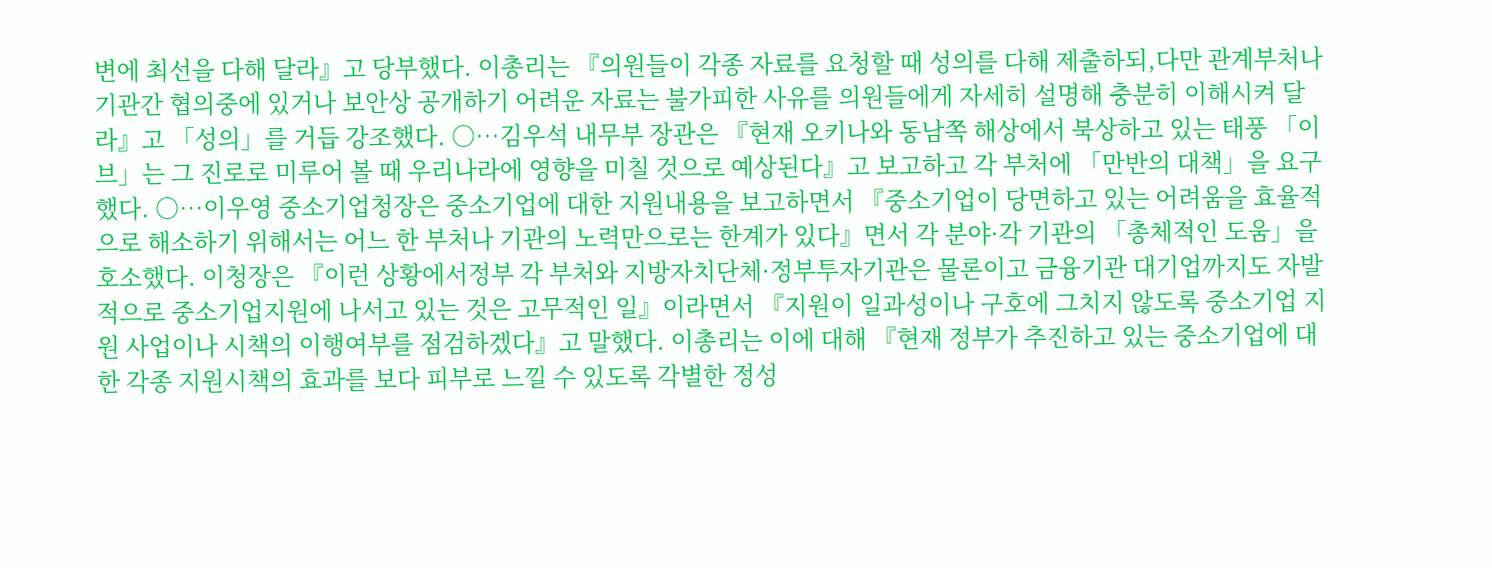변에 최선을 다해 달라』고 당부했다. 이총리는 『의원들이 각종 자료를 요청할 때 성의를 다해 제출하되,다만 관계부처나 기관간 협의중에 있거나 보안상 공개하기 어려운 자료는 불가피한 사유를 의원들에게 자세히 설명해 충분히 이해시켜 달라』고 「성의」를 거듭 강조했다. ○…김우석 내무부 장관은 『현재 오키나와 동남쪽 해상에서 북상하고 있는 태풍 「이브」는 그 진로로 미루어 볼 때 우리나라에 영향을 미칠 것으로 예상된다』고 보고하고 각 부처에 「만반의 대책」을 요구했다. ○…이우영 중소기업청장은 중소기업에 대한 지원내용을 보고하면서 『중소기업이 당면하고 있는 어려움을 효율적으로 해소하기 위해서는 어느 한 부처나 기관의 노력만으로는 한계가 있다』면서 각 분야·각 기관의 「총체적인 도움」을 호소했다. 이청장은 『이런 상황에서정부 각 부처와 지방자치단체·정부투자기관은 물론이고 금융기관 대기업까지도 자발적으로 중소기업지원에 나서고 있는 것은 고무적인 일』이라면서 『지원이 일과성이나 구호에 그치지 않도록 중소기업 지원 사업이나 시책의 이행여부를 점검하겠다』고 말했다. 이총리는 이에 대해 『현재 정부가 추진하고 있는 중소기업에 대한 각종 지원시책의 효과를 보다 피부로 느낄 수 있도록 각별한 정성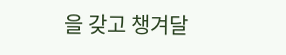을 갖고 챙겨달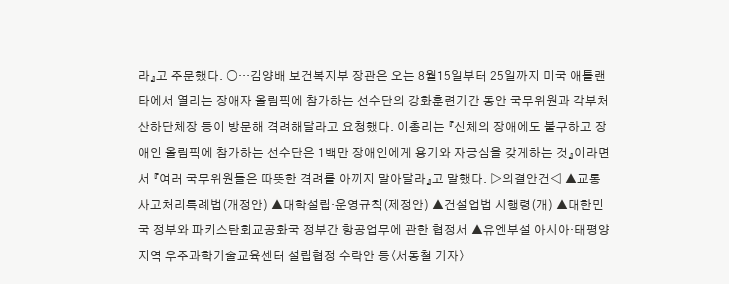라』고 주문했다. ○…김양배 보건복지부 장관은 오는 8월15일부터 25일까지 미국 애틀랜타에서 열리는 장애자 올림픽에 참가하는 선수단의 강화훈련기간 동안 국무위원과 각부처 산하단체장 등이 방문해 격려해달라고 요청했다. 이총리는 『신체의 장애에도 불구하고 장애인 올림픽에 참가하는 선수단은 1백만 장애인에게 용기와 자긍심을 갖게하는 것』이라면서 『여러 국무위원들은 따뜻한 격려를 아끼지 말아달라』고 말했다. ▷의결안건◁ ▲교통사고처리특례법(개정안) ▲대학설립·운영규칙(제정안) ▲건설업법 시행령(개) ▲대한민국 정부와 파키스탄회교공화국 정부간 항공업무에 관한 협정서 ▲유엔부설 아시아·태평양지역 우주과학기술교육센터 설립협정 수락안 등〈서동철 기자〉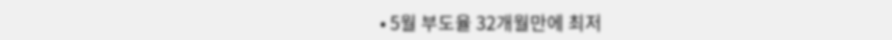• 5월 부도율 32개월만에 최저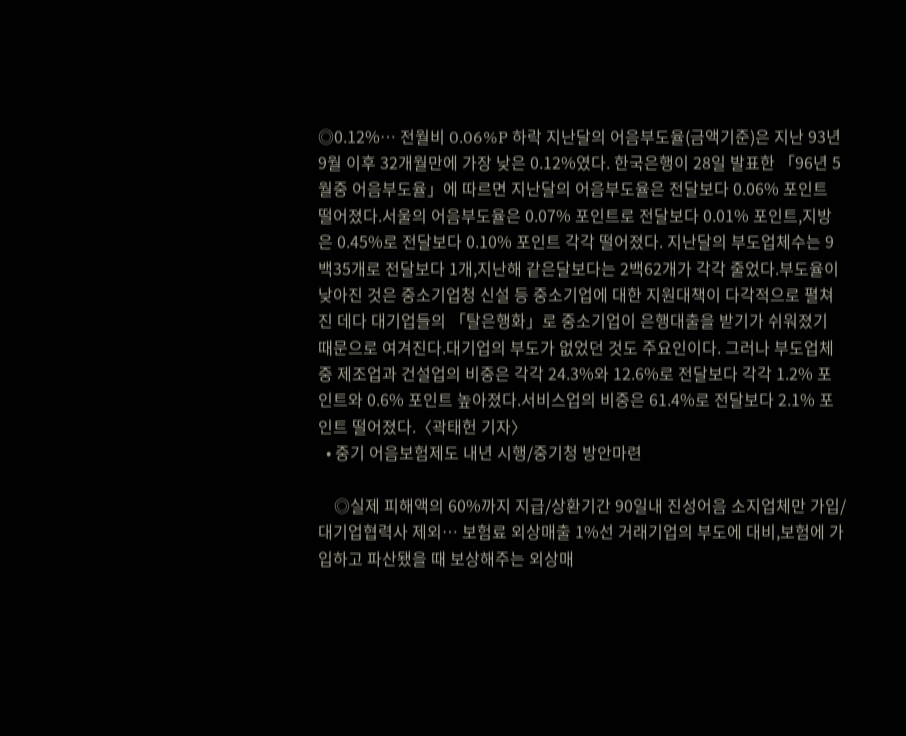◎0.12%… 전월비 0.06%P 하락 지난달의 어음부도율(금액기준)은 지난 93년 9월 이후 32개월만에 가장 낮은 0.12%였다. 한국은행이 28일 발표한 「96년 5월중 어음부도율」에 따르면 지난달의 어음부도율은 전달보다 0.06% 포인트 떨어졌다.서울의 어음부도율은 0.07% 포인트로 전달보다 0.01% 포인트,지방은 0.45%로 전달보다 0.10% 포인트 각각 떨어졌다. 지난달의 부도업체수는 9백35개로 전달보다 1개,지난해 같은달보다는 2백62개가 각각 줄었다.부도율이 낮아진 것은 중소기업청 신설 등 중소기업에 대한 지원대책이 다각적으로 펼쳐진 데다 대기업들의 「탈은행화」로 중소기업이 은행대출을 받기가 쉬워졌기 때문으로 여겨진다.대기업의 부도가 없었던 것도 주요인이다. 그러나 부도업체중 제조업과 건설업의 비중은 각각 24.3%와 12.6%로 전달보다 각각 1.2% 포인트와 0.6% 포인트 높아졌다.서비스업의 비중은 61.4%로 전달보다 2.1% 포인트 떨어졌다.〈곽태헌 기자〉
  • 중기 어음보험제도 내년 시행/중기청 방안마련

    ◎실제 피해액의 60%까지 지급/상환기간 90일내 진성어음 소지업체만 가입/대기업협력사 제외… 보험료 외상매출 1%선 거래기업의 부도에 대비,보험에 가입하고 파산됐을 때 보상해주는 외상매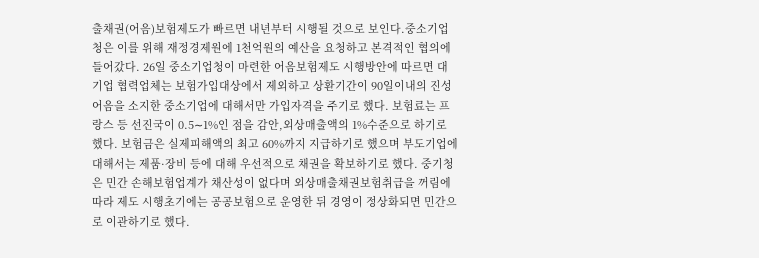출채권(어음)보험제도가 빠르면 내년부터 시행될 것으로 보인다.중소기업청은 이를 위해 재정경제원에 1천억원의 예산을 요청하고 본격적인 협의에 들어갔다. 26일 중소기업청이 마련한 어음보험제도 시행방안에 따르면 대기업 협력업체는 보험가입대상에서 제외하고 상환기간이 90일이내의 진성어음을 소지한 중소기업에 대해서만 가입자격을 주기로 했다. 보험료는 프랑스 등 선진국이 0.5∼1%인 점을 감안,외상매출액의 1%수준으로 하기로 했다. 보험금은 실제피해액의 최고 60%까지 지급하기로 했으며 부도기업에 대해서는 제품·장비 등에 대해 우선적으로 채권을 확보하기로 했다. 중기청은 민간 손해보험업계가 채산성이 없다며 외상매출채권보험취급을 꺼림에 따라 제도 시행초기에는 공공보험으로 운영한 뒤 경영이 정상화되면 민간으로 이관하기로 했다.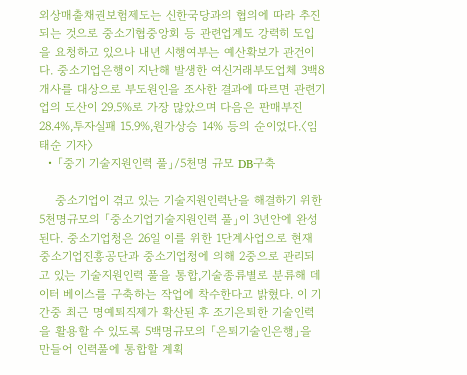외상매출채권보험제도는 신한국당과의 협의에 따라 추진되는 것으로 중소기협중앙회 등 관련업계도 강력히 도입을 요청하고 있으나 내년 시행여부는 예산확보가 관건이다. 중소기업은행이 지난해 발생한 여신거래부도업체 3백8개사를 대상으로 부도원인을 조사한 결과에 따르면 관련기업의 도산이 29.5%로 가장 많았으며 다음은 판매부진 28.4%,투자실패 15.9%,원가상승 14% 등의 순이었다.〈임태순 기자〉
  • 「중기 기술지원인력 풀」/5천명 규모 DB구축

    중소기업이 겪고 있는 기술지원인력난을 해결하기 위한 5천명규모의 「중소기업기술지원인력 풀」이 3년안에 완성된다. 중소기업청은 26일 이를 위한 1단계사업으로 현재 중소기업진흥공단과 중소기업청에 의해 2중으로 관리되고 있는 기술지원인력 풀을 통합,기술종류별로 분류해 데이터 베이스를 구축하는 작업에 착수한다고 밝혔다. 이 기간중 최근 명예퇴직제가 확산된 후 조기은퇴한 기술인력을 활용할 수 있도록 5백명규모의 「은퇴기술인은행」을 만들어 인력풀에 통합할 계획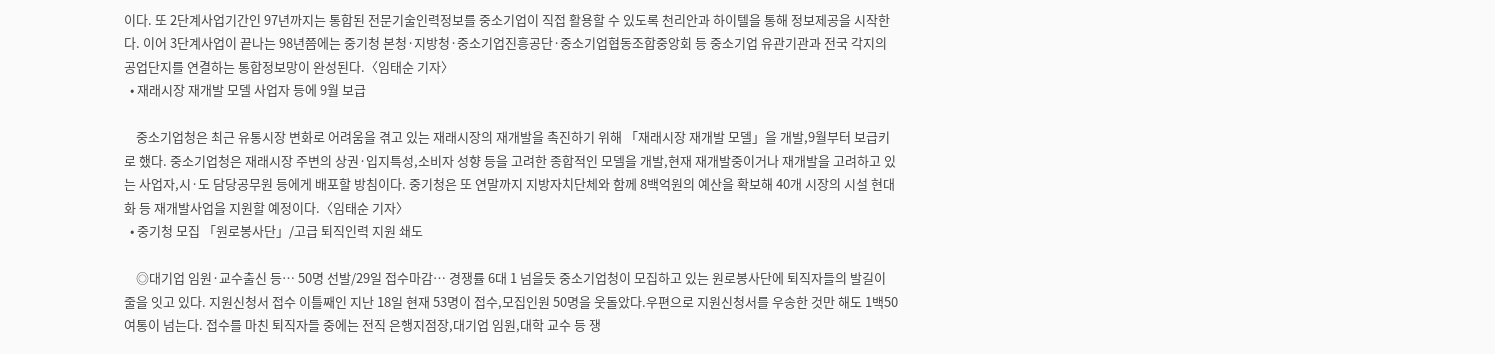이다. 또 2단계사업기간인 97년까지는 통합된 전문기술인력정보를 중소기업이 직접 활용할 수 있도록 천리안과 하이텔을 통해 정보제공을 시작한다. 이어 3단계사업이 끝나는 98년쯤에는 중기청 본청·지방청·중소기업진흥공단·중소기업협동조합중앙회 등 중소기업 유관기관과 전국 각지의 공업단지를 연결하는 통합정보망이 완성된다.〈임태순 기자〉
  • 재래시장 재개발 모델 사업자 등에 9월 보급

    중소기업청은 최근 유통시장 변화로 어려움을 겪고 있는 재래시장의 재개발을 촉진하기 위해 「재래시장 재개발 모델」을 개발,9월부터 보급키로 했다. 중소기업청은 재래시장 주변의 상권·입지특성,소비자 성향 등을 고려한 종합적인 모델을 개발,현재 재개발중이거나 재개발을 고려하고 있는 사업자,시·도 담당공무원 등에게 배포할 방침이다. 중기청은 또 연말까지 지방자치단체와 함께 8백억원의 예산을 확보해 40개 시장의 시설 현대화 등 재개발사업을 지원할 예정이다.〈임태순 기자〉
  • 중기청 모집 「원로봉사단」/고급 퇴직인력 지원 쇄도

    ◎대기업 임원·교수출신 등… 50명 선발/29일 접수마감… 경쟁률 6대 1 넘을듯 중소기업청이 모집하고 있는 원로봉사단에 퇴직자들의 발길이 줄을 잇고 있다. 지원신청서 접수 이틀째인 지난 18일 현재 53명이 접수,모집인원 50명을 웃돌았다.우편으로 지원신청서를 우송한 것만 해도 1백50여통이 넘는다. 접수를 마친 퇴직자들 중에는 전직 은행지점장,대기업 임원,대학 교수 등 쟁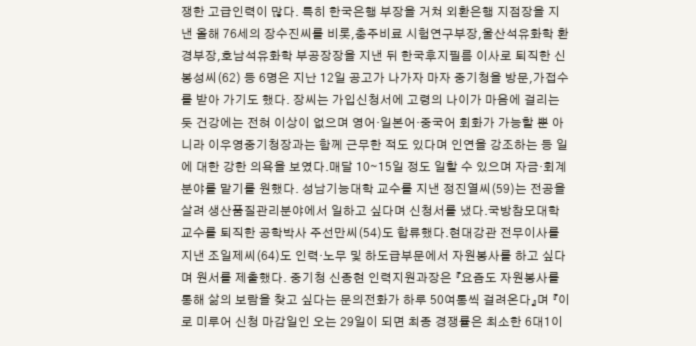쟁한 고급인력이 많다. 특히 한국은행 부장을 거쳐 외환은행 지점장을 지낸 올해 76세의 장수진씨를 비롯,충주비료 시험연구부장,울산석유화학 환경부장,호남석유화학 부공장장을 지낸 뒤 한국후지필름 이사로 퇴직한 신봉성씨(62) 등 6명은 지난 12일 공고가 나가자 마자 중기청을 방문,가접수를 받아 가기도 했다. 장씨는 가입신청서에 고령의 나이가 마음에 걸리는 듯 건강에는 전혀 이상이 없으며 영어·일본어·중국어 회화가 가능할 뿐 아니라 이우영중기청장과는 함께 근무한 적도 있다며 인연을 강조하는 등 일에 대한 강한 의욕을 보였다.매달 10∼15일 정도 일할 수 있으며 자금·회계분야를 맡기를 원했다. 성남기능대학 교수를 지낸 정진열씨(59)는 전공을 살려 생산품질관리분야에서 일하고 싶다며 신청서를 냈다.국방참모대학교수를 퇴직한 공학박사 주선만씨(54)도 합류했다.현대강관 전무이사를 지낸 조일제씨(64)도 인력·노무 및 하도급부문에서 자원봉사를 하고 싶다며 원서를 제출했다. 중기청 신종현 인력지원과장은 『요즘도 자원봉사를 통해 삶의 보람을 찾고 싶다는 문의전화가 하루 50여통씩 걸려온다』며 『이로 미루어 신청 마감일인 오는 29일이 되면 최종 경쟁률은 최소한 6대1이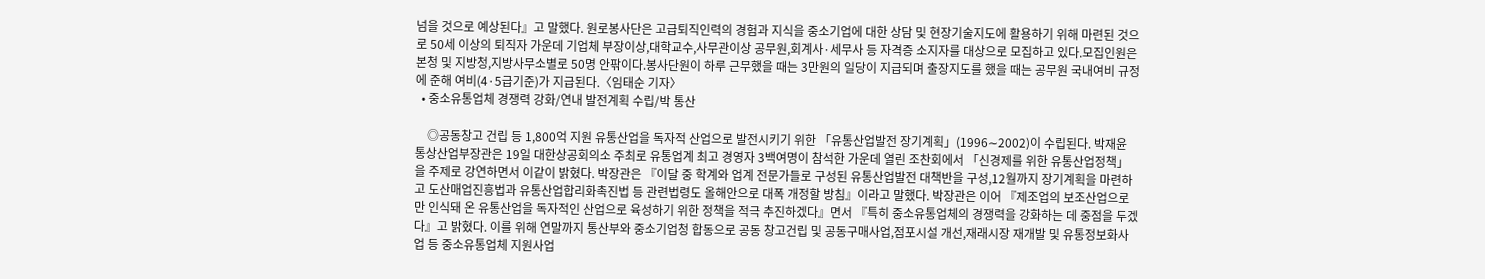넘을 것으로 예상된다』고 말했다. 원로봉사단은 고급퇴직인력의 경험과 지식을 중소기업에 대한 상담 및 현장기술지도에 활용하기 위해 마련된 것으로 50세 이상의 퇴직자 가운데 기업체 부장이상,대학교수,사무관이상 공무원,회계사·세무사 등 자격증 소지자를 대상으로 모집하고 있다.모집인원은 본청 및 지방청,지방사무소별로 50명 안팎이다.봉사단원이 하루 근무했을 때는 3만원의 일당이 지급되며 출장지도를 했을 때는 공무원 국내여비 규정에 준해 여비(4·5급기준)가 지급된다.〈임태순 기자〉
  • 중소유통업체 경쟁력 강화/연내 발전계획 수립/박 통산

    ◎공동창고 건립 등 1,800억 지원 유통산업을 독자적 산업으로 발전시키기 위한 「유통산업발전 장기계획」(1996∼2002)이 수립된다. 박재윤 통상산업부장관은 19일 대한상공회의소 주최로 유통업계 최고 경영자 3백여명이 참석한 가운데 열린 조찬회에서 「신경제를 위한 유통산업정책」을 주제로 강연하면서 이같이 밝혔다. 박장관은 『이달 중 학계와 업계 전문가들로 구성된 유통산업발전 대책반을 구성,12월까지 장기계획을 마련하고 도산매업진흥법과 유통산업합리화촉진법 등 관련법령도 올해안으로 대폭 개정할 방침』이라고 말했다. 박장관은 이어 『제조업의 보조산업으로만 인식돼 온 유통산업을 독자적인 산업으로 육성하기 위한 정책을 적극 추진하겠다』면서 『특히 중소유통업체의 경쟁력을 강화하는 데 중점을 두겠다』고 밝혔다. 이를 위해 연말까지 통산부와 중소기업청 합동으로 공동 창고건립 및 공동구매사업,점포시설 개선,재래시장 재개발 및 유통정보화사업 등 중소유통업체 지원사업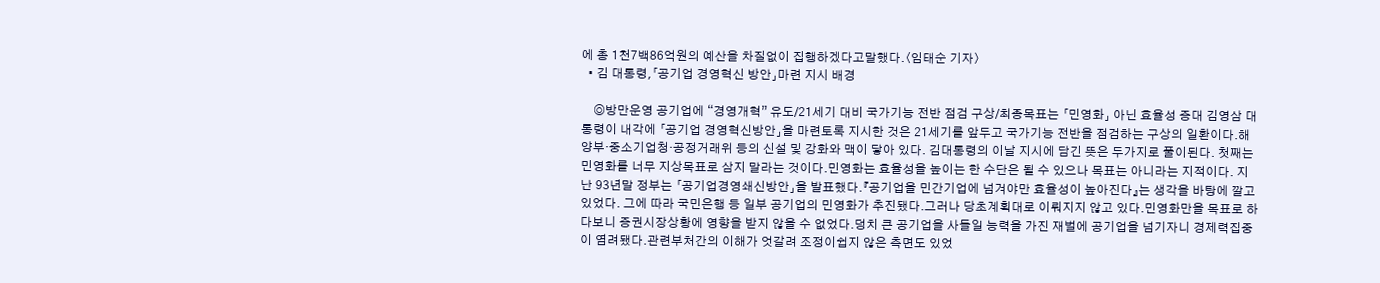에 총 1천7백86억원의 예산을 차질없이 집행하겠다고말했다.〈임태순 기자〉
  • 김 대통령,「공기업 경영혁신 방안」마련 지시 배경

    ◎방만운영 공기업에 “경영개혁” 유도/21세기 대비 국가기능 전반 점검 구상/최종목표는 「민영화」 아닌 효율성 증대 김영삼 대통령이 내각에 「공기업 경영혁신방안」을 마련토록 지시한 것은 21세기를 앞두고 국가기능 전반을 점검하는 구상의 일환이다.해양부·중소기업청·공정거래위 등의 신설 및 강화와 맥이 닿아 있다. 김대통령의 이날 지시에 담긴 뜻은 두가지로 풀이된다. 첫째는 민영화를 너무 지상목표로 삼지 말라는 것이다.민영화는 효율성을 높이는 한 수단은 될 수 있으나 목표는 아니라는 지적이다. 지난 93년말 정부는 「공기업경영쇄신방안」을 발표했다.『공기업을 민간기업에 넘겨야만 효율성이 높아진다』는 생각을 바탕에 깔고 있었다. 그에 따라 국민은행 등 일부 공기업의 민영화가 추진됐다.그러나 당초계획대로 이뤄지지 않고 있다.민영화만을 목표로 하다보니 증권시장상황에 영향을 받지 않을 수 없었다.덩치 큰 공기업을 사들일 능력을 가진 재벌에 공기업을 넘기자니 경제력집중이 염려됐다.관련부처간의 이해가 엇갈려 조정이쉽지 않은 측면도 있었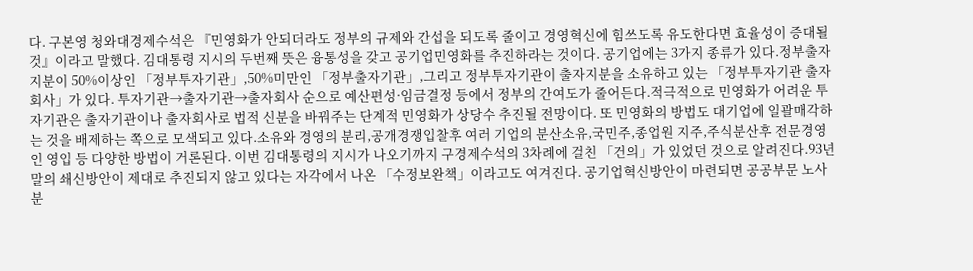다. 구본영 청와대경제수석은 『민영화가 안되더라도 정부의 규제와 간섭을 되도록 줄이고 경영혁신에 힘쓰도록 유도한다면 효율성이 증대될 것』이라고 말했다. 김대통령 지시의 두번째 뜻은 융통성을 갖고 공기업민영화를 추진하라는 것이다. 공기업에는 3가지 종류가 있다.정부출자지분이 50%이상인 「정부투자기관」,50%미만인 「정부출자기관」,그리고 정부투자기관이 출자지분을 소유하고 있는 「정부투자기관 출자회사」가 있다. 투자기관→출자기관→출자회사 순으로 예산편성·임금결정 등에서 정부의 간여도가 줄어든다.적극적으로 민영화가 어려운 투자기관은 출자기관이나 출자회사로 법적 신분을 바꿔주는 단계적 민영화가 상당수 추진될 전망이다. 또 민영화의 방법도 대기업에 일괄매각하는 것을 배제하는 쪽으로 모색되고 있다.소유와 경영의 분리,공개경쟁입찰후 여러 기업의 분산소유,국민주,종업원 지주,주식분산후 전문경영인 영입 등 다양한 방법이 거론된다. 이번 김대통령의 지시가 나오기까지 구경제수석의 3차례에 걸친 「건의」가 있었던 것으로 알려진다.93년말의 쇄신방안이 제대로 추진되지 않고 있다는 자각에서 나온 「수정보완책」이라고도 여겨진다. 공기업혁신방안이 마련되면 공공부문 노사분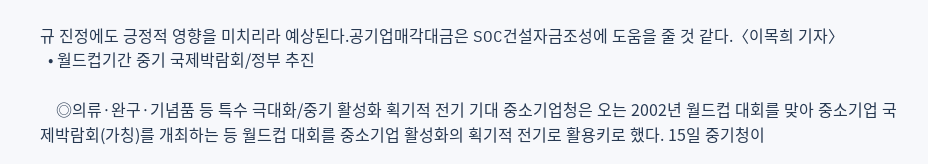규 진정에도 긍정적 영향을 미치리라 예상된다.공기업매각대금은 SOC건설자금조성에 도움을 줄 것 같다.〈이목희 기자〉
  • 월드컵기간 중기 국제박람회/정부 추진

    ◎의류·완구·기념품 등 특수 극대화/중기 활성화 획기적 전기 기대 중소기업청은 오는 2002년 월드컵 대회를 맞아 중소기업 국제박람회(가칭)를 개최하는 등 월드컵 대회를 중소기업 활성화의 획기적 전기로 활용키로 했다. 15일 중기청이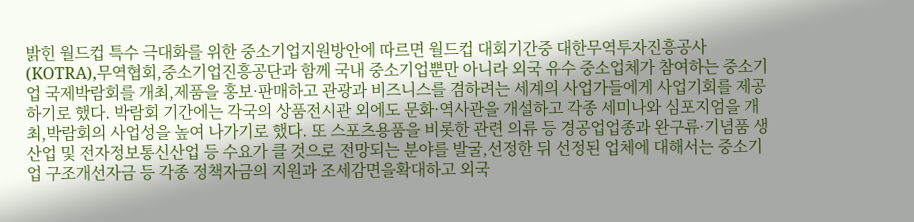밝힌 월드컵 특수 극대화를 위한 중소기업지원방안에 따르면 월드컵 대회기간중 대한무역투자진흥공사(KOTRA),무역협회,중소기업진흥공단과 함께 국내 중소기업뿐만 아니라 외국 유수 중소업체가 참여하는 중소기업 국제박람회를 개최,제품을 홍보·판매하고 관광과 비즈니스를 겸하려는 세계의 사업가들에게 사업기회를 제공하기로 했다. 박람회 기간에는 각국의 상품전시관 외에도 문화·역사관을 개설하고 각종 세미나와 심포지엄을 개최,박람회의 사업성을 높여 나가기로 했다. 또 스포츠용품을 비롯한 관련 의류 등 경공업업종과 완구류·기념품 생산업 및 전자정보통신산업 등 수요가 클 것으로 전망되는 분야를 발굴,선정한 뒤 선정된 업체에 대해서는 중소기업 구조개선자금 등 각종 정책자금의 지원과 조세감면을확대하고 외국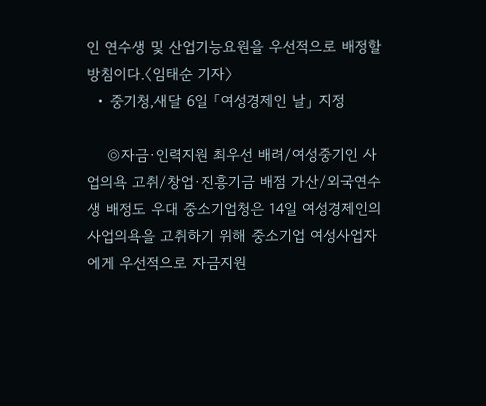인 연수생 및 산업기능요원을 우선적으로 배정할 방침이다.〈임태순 기자〉
  • 중기청,새달 6일 「여성경제인 날」 지정

    ◎자금·인력지원 최우선 배려/여성중기인 사업의욕 고취/창업·진흥기금 배점 가산/외국연수생 배정도 우대 중소기업청은 14일 여성경제인의 사업의욕을 고취하기 위해 중소기업 여성사업자에게 우선적으로 자금지원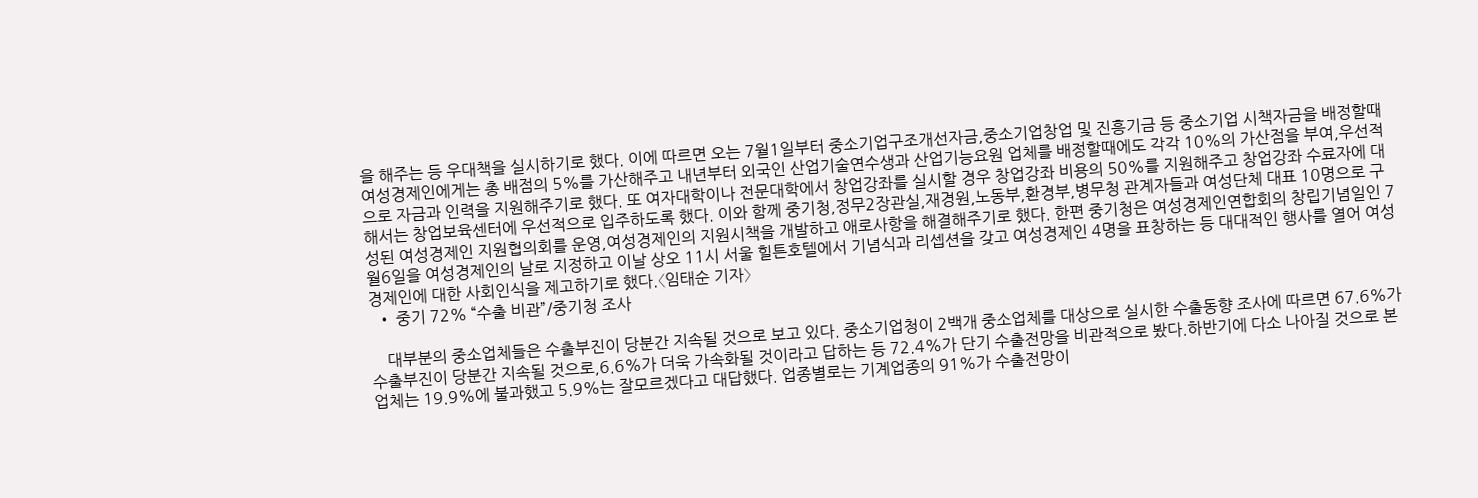을 해주는 등 우대책을 실시하기로 했다. 이에 따르면 오는 7월1일부터 중소기업구조개선자금,중소기업창업 및 진흥기금 등 중소기업 시책자금을 배정할때 여성경제인에게는 총 배점의 5%를 가산해주고 내년부터 외국인 산업기술연수생과 산업기능요원 업체를 배정할때에도 각각 10%의 가산점을 부여,우선적으로 자금과 인력을 지원해주기로 했다. 또 여자대학이나 전문대학에서 창업강좌를 실시할 경우 창업강좌 비용의 50%를 지원해주고 창업강좌 수료자에 대해서는 창업보육센터에 우선적으로 입주하도록 했다. 이와 함께 중기청,정무2장관실,재경원,노동부,환경부,병무청 관계자들과 여성단체 대표 10명으로 구성된 여성경제인 지원협의회를 운영,여성경제인의 지원시책을 개발하고 애로사항을 해결해주기로 했다. 한편 중기청은 여성경제인연합회의 창립기념일인 7월6일을 여성경제인의 날로 지정하고 이날 상오 11시 서울 힐튼호텔에서 기념식과 리셉션을 갖고 여성경제인 4명을 표창하는 등 대대적인 행사를 열어 여성경제인에 대한 사회인식을 제고하기로 했다.〈임태순 기자〉
  • 중기 72% “수출 비관”/중기청 조사

    대부분의 중소업체들은 수출부진이 당분간 지속될 것으로 보고 있다. 중소기업청이 2백개 중소업체를 대상으로 실시한 수출동향 조사에 따르면 67.6%가 수출부진이 당분간 지속될 것으로,6.6%가 더욱 가속화될 것이라고 답하는 등 72.4%가 단기 수출전망을 비관적으로 봤다.하반기에 다소 나아질 것으로 본 업체는 19.9%에 불과했고 5.9%는 잘모르겠다고 대답했다. 업종별로는 기계업종의 91%가 수출전망이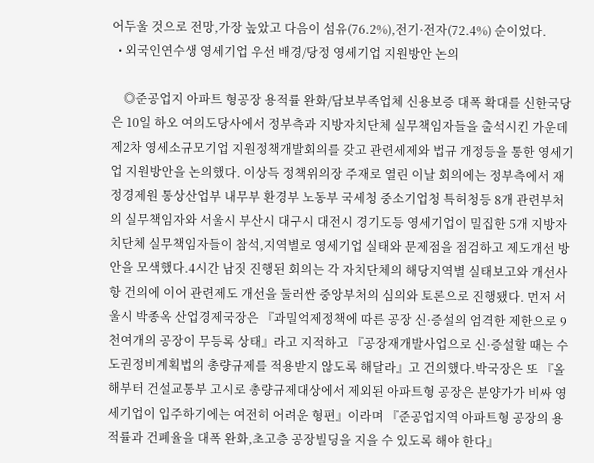어두울 것으로 전망,가장 높았고 다음이 섬유(76.2%),전기·전자(72.4%) 순이었다.
  • 외국인연수생 영세기업 우선 배경/당정 영세기업 지원방안 논의

    ◎준공업지 아파트 형공장 용적률 완화/담보부족업체 신용보증 대폭 확대를 신한국당은 10일 하오 여의도당사에서 정부측과 지방자치단체 실무책임자들을 출석시킨 가운데 제2차 영세소규모기업 지원정책개발회의를 갖고 관련세제와 법규 개정등을 통한 영세기업 지원방안을 논의했다. 이상득 정책위의장 주재로 열린 이날 회의에는 정부측에서 재정경제원 통상산업부 내무부 환경부 노동부 국세청 중소기업청 특허청등 8개 관련부처의 실무책임자와 서울시 부산시 대구시 대전시 경기도등 영세기업이 밀집한 5개 지방자치단체 실무책임자들이 참석,지역별로 영세기업 실태와 문제점을 점검하고 제도개선 방안을 모색했다.4시간 남짓 진행된 회의는 각 자치단체의 해당지역별 실태보고와 개선사항 건의에 이어 관련제도 개선을 둘러싼 중앙부처의 심의와 토론으로 진행됐다. 먼저 서울시 박종옥 산업경제국장은 『과밀억제정책에 따른 공장 신·증설의 엄격한 제한으로 9천여개의 공장이 무등록 상태』라고 지적하고 『공장재개발사업으로 신·증설할 때는 수도권정비계획법의 총량규제를 적용받지 않도록 해달라』고 건의했다.박국장은 또 『올해부터 건설교통부 고시로 총량규제대상에서 제외된 아파트형 공장은 분양가가 비싸 영세기업이 입주하기에는 여전히 어려운 형편』이라며 『준공업지역 아파트형 공장의 용적률과 건폐율을 대폭 완화,초고층 공장빌딩을 지을 수 있도록 해야 한다』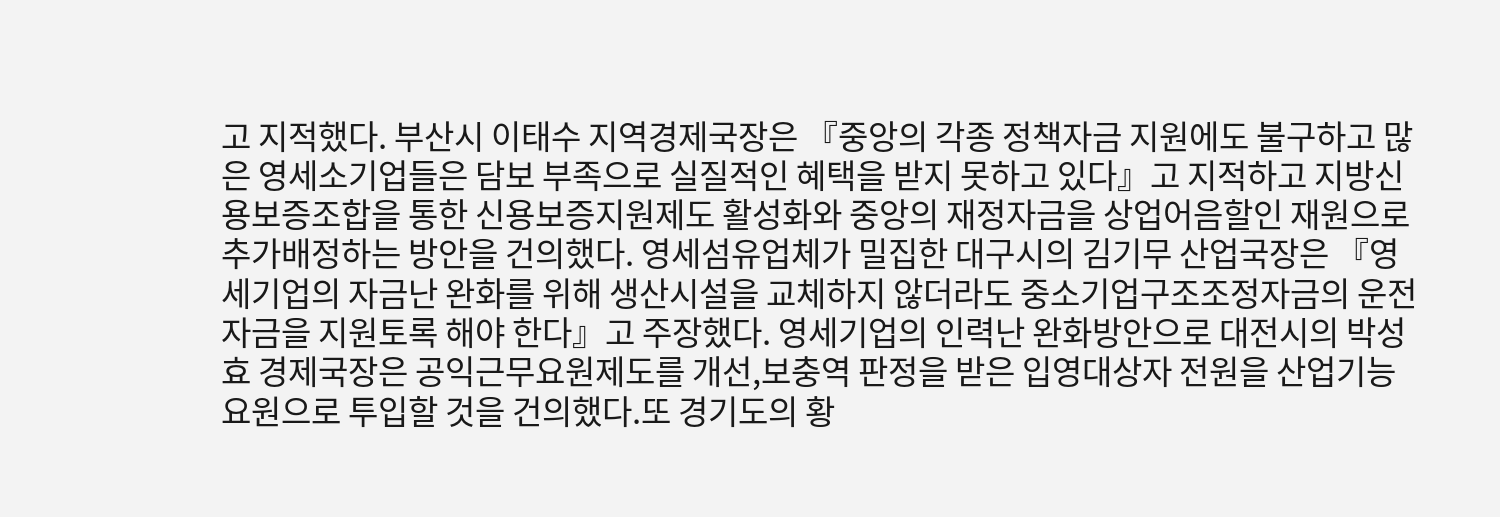고 지적했다. 부산시 이태수 지역경제국장은 『중앙의 각종 정책자금 지원에도 불구하고 많은 영세소기업들은 담보 부족으로 실질적인 혜택을 받지 못하고 있다』고 지적하고 지방신용보증조합을 통한 신용보증지원제도 활성화와 중앙의 재정자금을 상업어음할인 재원으로 추가배정하는 방안을 건의했다. 영세섬유업체가 밀집한 대구시의 김기무 산업국장은 『영세기업의 자금난 완화를 위해 생산시설을 교체하지 않더라도 중소기업구조조정자금의 운전자금을 지원토록 해야 한다』고 주장했다. 영세기업의 인력난 완화방안으로 대전시의 박성효 경제국장은 공익근무요원제도를 개선,보충역 판정을 받은 입영대상자 전원을 산업기능요원으로 투입할 것을 건의했다.또 경기도의 황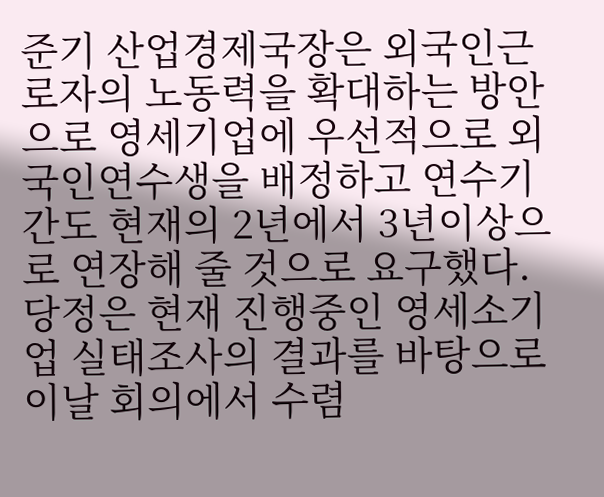준기 산업경제국장은 외국인근로자의 노동력을 확대하는 방안으로 영세기업에 우선적으로 외국인연수생을 배정하고 연수기간도 현재의 2년에서 3년이상으로 연장해 줄 것으로 요구했다. 당정은 현재 진행중인 영세소기업 실태조사의 결과를 바탕으로 이날 회의에서 수렴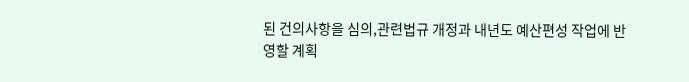된 건의사항을 심의,관련법규 개정과 내년도 예산편성 작업에 반영할 계획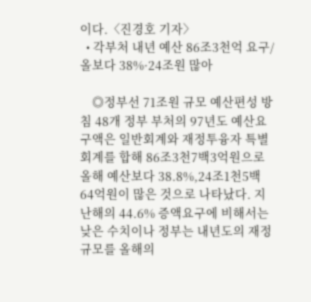이다.〈진경호 기자〉
  • 각부처 내년 예산 86조3천억 요구/올보다 38%·24조원 많아

    ◎정부선 71조원 규모 예산편성 방침 48개 정부 부처의 97년도 예산요구액은 일반회계와 재정투융자 특별회계를 합해 86조3천7백3억원으로 올해 예산보다 38.8%,24조1천5백64억원이 많은 것으로 나타났다. 지난해의 44.6% 증액요구에 비해서는 낮은 수치이나 정부는 내년도의 재정규모를 올해의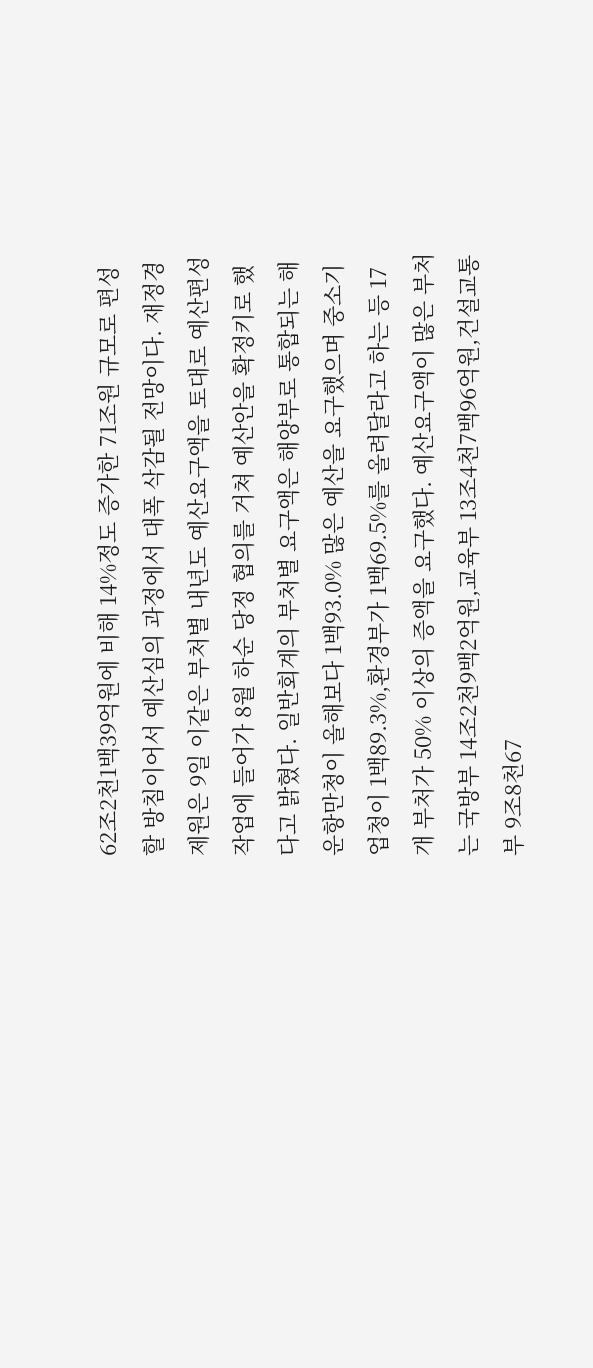62조2천1백39억원에 비해 14%정도 증가한 71조원 규모로 편성할 방침이어서 예산심의 과정에서 대폭 삭감될 전망이다. 재정경제원은 9일 이같은 부처별 내년도 예산요구액을 토대로 예산편성 작업에 들어가 8월 하순 당정 협의를 거쳐 예산안을 확정키로 했다고 밝혔다. 일반회계의 부처별 요구액은 해양부로 통합되는 해운항만청이 올해보다 1백93.0% 많은 예산을 요구했으며 중소기업청이 1백89.3%,환경부가 1백69.5%를 올려달라고 하는 등 17개 부처가 50% 이상의 증액을 요구했다. 예산요구액이 많은 부처는 국방부 14조2천9백2억원,교육부 13조4천7백96억원,건설교통부 9조8천67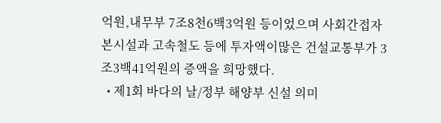억원,내무부 7조8천6백3억원 등이었으며 사회간접자본시설과 고속철도 등에 투자액이많은 건설교통부가 3조3백41억원의 증액을 희망했다.
  • 제1회 바다의 날/정부 해양부 신설 의미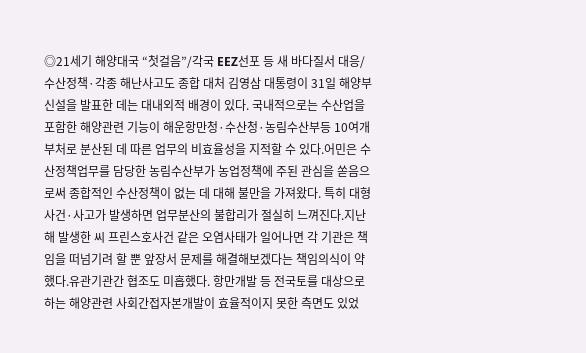◎21세기 해양대국 “첫걸음”/각국 EEZ선포 등 새 바다질서 대응/수산정책·각종 해난사고도 종합 대처 김영삼 대통령이 31일 해양부 신설을 발표한 데는 대내외적 배경이 있다. 국내적으로는 수산업을 포함한 해양관련 기능이 해운항만청·수산청·농림수산부등 10여개 부처로 분산된 데 따른 업무의 비효율성을 지적할 수 있다.어민은 수산정책업무를 담당한 농림수산부가 농업정책에 주된 관심을 쏟음으로써 종합적인 수산정책이 없는 데 대해 불만을 가져왔다. 특히 대형사건·사고가 발생하면 업무분산의 불합리가 절실히 느껴진다.지난해 발생한 씨 프린스호사건 같은 오염사태가 일어나면 각 기관은 책임을 떠넘기려 할 뿐 앞장서 문제를 해결해보겠다는 책임의식이 약했다.유관기관간 협조도 미흡했다. 항만개발 등 전국토를 대상으로 하는 해양관련 사회간접자본개발이 효율적이지 못한 측면도 있었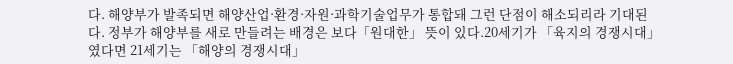다. 해양부가 발족되면 해양산업·환경·자원·과학기술업무가 통합돼 그런 단점이 해소되리라 기대된다. 정부가 해양부를 새로 만들려는 배경은 보다「원대한」 뜻이 있다.20세기가 「육지의 경쟁시대」였다면 21세기는 「해양의 경쟁시대」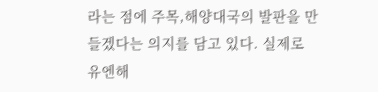라는 점에 주목,해양대국의 발판을 만들겠다는 의지를 담고 있다. 실제로 유엔해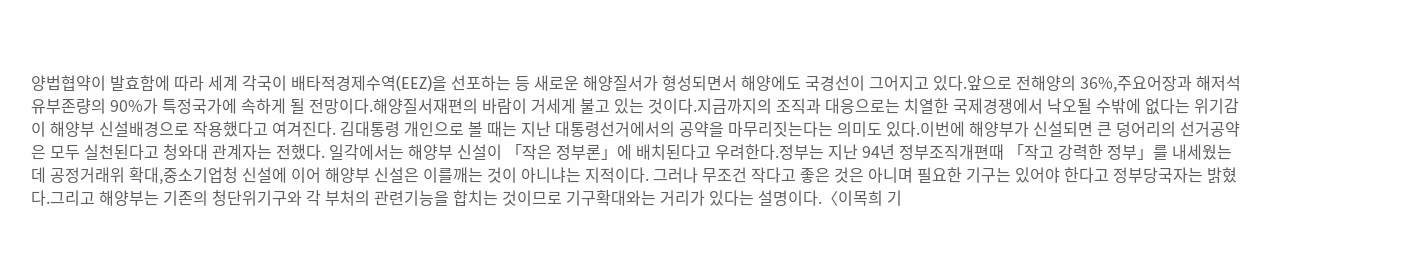양법협약이 발효함에 따라 세계 각국이 배타적경제수역(EEZ)을 선포하는 등 새로운 해양질서가 형성되면서 해양에도 국경선이 그어지고 있다.앞으로 전해양의 36%,주요어장과 해저석유부존량의 90%가 특정국가에 속하게 될 전망이다.해양질서재편의 바람이 거세게 불고 있는 것이다.지금까지의 조직과 대응으로는 치열한 국제경쟁에서 낙오될 수밖에 없다는 위기감이 해양부 신설배경으로 작용했다고 여겨진다. 김대통령 개인으로 볼 때는 지난 대통령선거에서의 공약을 마무리짓는다는 의미도 있다.이번에 해양부가 신설되면 큰 덩어리의 선거공약은 모두 실천된다고 청와대 관계자는 전했다. 일각에서는 해양부 신설이 「작은 정부론」에 배치된다고 우려한다.정부는 지난 94년 정부조직개편때 「작고 강력한 정부」를 내세웠는데 공정거래위 확대,중소기업청 신설에 이어 해양부 신설은 이를깨는 것이 아니냐는 지적이다. 그러나 무조건 작다고 좋은 것은 아니며 필요한 기구는 있어야 한다고 정부당국자는 밝혔다.그리고 해양부는 기존의 청단위기구와 각 부처의 관련기능을 합치는 것이므로 기구확대와는 거리가 있다는 설명이다.〈이목희 기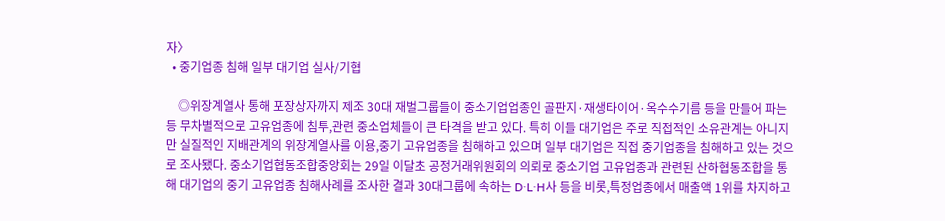자〉
  • 중기업종 침해 일부 대기업 실사/기협

    ◎위장계열사 통해 포장상자까지 제조 30대 재벌그룹들이 중소기업업종인 골판지·재생타이어·옥수수기름 등을 만들어 파는 등 무차별적으로 고유업종에 침투,관련 중소업체들이 큰 타격을 받고 있다. 특히 이들 대기업은 주로 직접적인 소유관계는 아니지만 실질적인 지배관계의 위장계열사를 이용,중기 고유업종을 침해하고 있으며 일부 대기업은 직접 중기업종을 침해하고 있는 것으로 조사됐다. 중소기업협동조합중앙회는 29일 이달초 공정거래위원회의 의뢰로 중소기업 고유업종과 관련된 산하협동조합을 통해 대기업의 중기 고유업종 침해사례를 조사한 결과 30대그룹에 속하는 D·L·H사 등을 비롯,특정업종에서 매출액 1위를 차지하고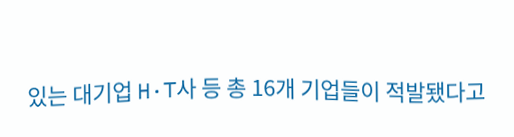있는 대기업 H·T사 등 총 16개 기업들이 적발됐다고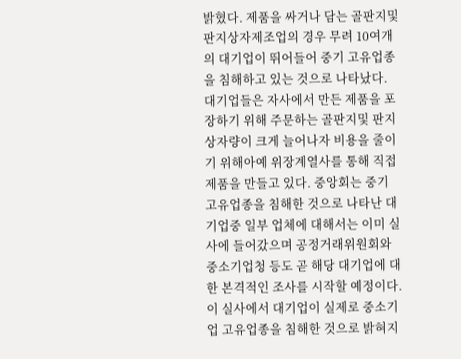밝혔다. 제품을 싸거나 담는 골판지및 판지상자제조업의 경우 무려 10여개의 대기업이 뛰어들어 중기 고유업종을 침해하고 있는 것으로 나타났다. 대기업들은 자사에서 만든 제품을 포장하기 위해 주문하는 골판지및 판지상자량이 크게 늘어나자 비용을 줄이기 위해아예 위장계열사를 통해 직접 제품을 만들고 있다. 중앙회는 중기 고유업종을 침해한 것으로 나타난 대기업중 일부 업체에 대해서는 이미 실사에 들어갔으며 공정거래위원회와 중소기업청 등도 곧 해당 대기업에 대한 본격적인 조사를 시작할 예정이다.이 실사에서 대기업이 실제로 중소기업 고유업종을 침해한 것으로 밝혀지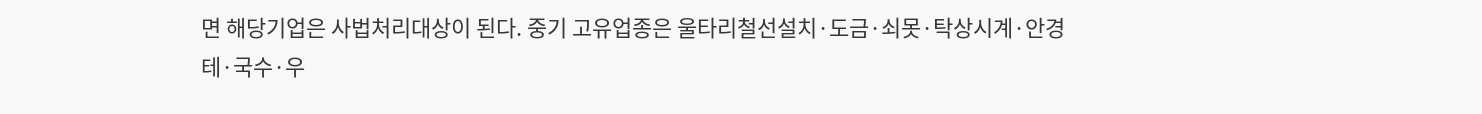면 해당기업은 사법처리대상이 된다. 중기 고유업종은 울타리철선설치·도금·쇠못·탁상시계·안경테·국수·우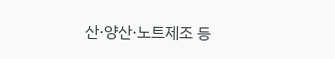산·양산·노트제조 등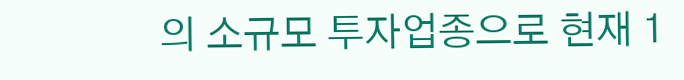의 소규모 투자업종으로 현재 1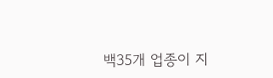백35개 업종이 지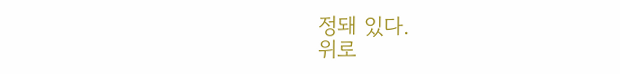정돼 있다.
위로